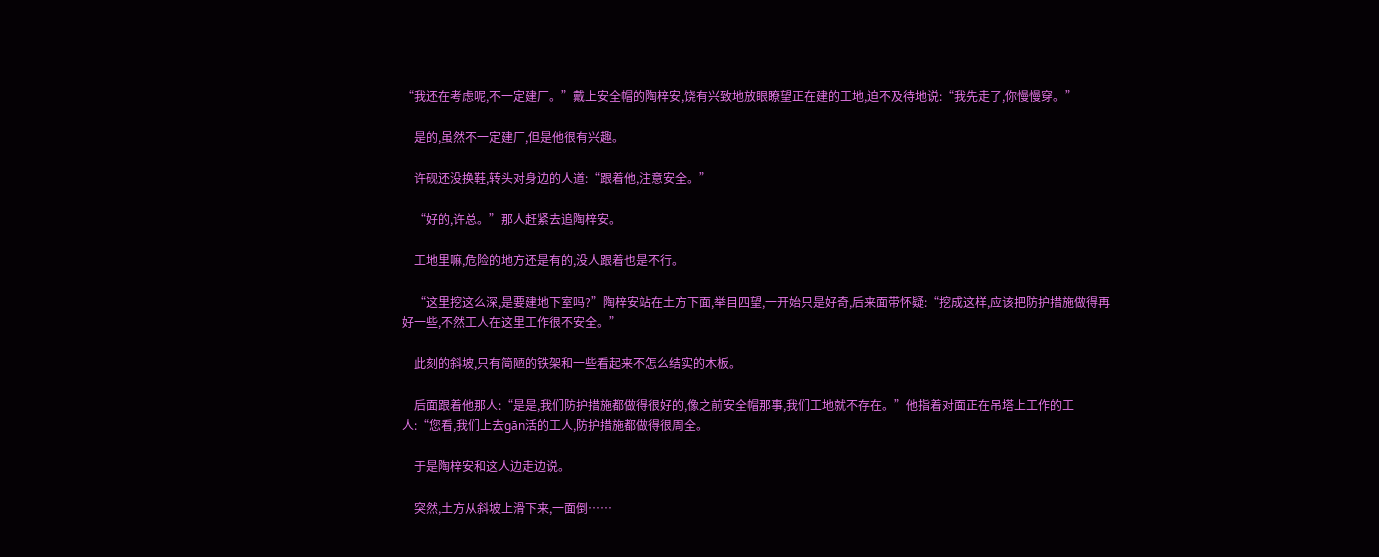“我还在考虑呢,不一定建厂。”戴上安全帽的陶梓安,饶有兴致地放眼瞭望正在建的工地,迫不及待地说:“我先走了,你慢慢穿。”

    是的,虽然不一定建厂,但是他很有兴趣。

    许砚还没换鞋,转头对身边的人道:“跟着他,注意安全。”

    “好的,许总。”那人赶紧去追陶梓安。

    工地里嘛,危险的地方还是有的,没人跟着也是不行。

    “这里挖这么深,是要建地下室吗?”陶梓安站在土方下面,举目四望,一开始只是好奇,后来面带怀疑:“挖成这样,应该把防护措施做得再好一些,不然工人在这里工作很不安全。”

    此刻的斜坡,只有简陋的铁架和一些看起来不怎么结实的木板。

    后面跟着他那人:“是是,我们防护措施都做得很好的,像之前安全帽那事,我们工地就不存在。”他指着对面正在吊塔上工作的工人:“您看,我们上去gān活的工人,防护措施都做得很周全。

    于是陶梓安和这人边走边说。

    突然,土方从斜坡上滑下来,一面倒……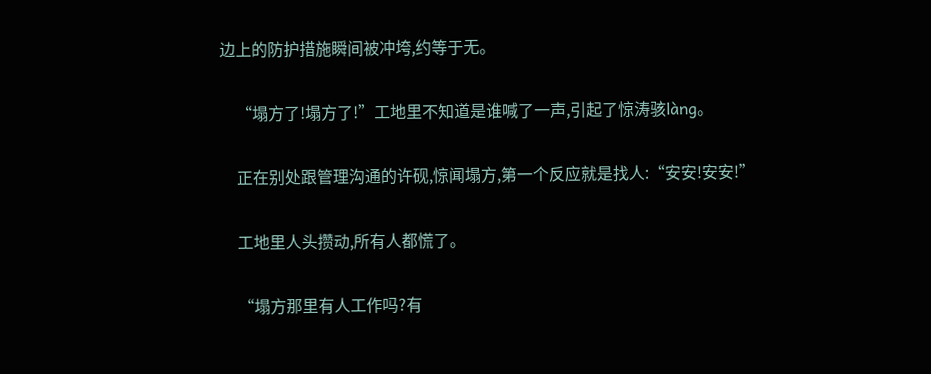边上的防护措施瞬间被冲垮,约等于无。

    “塌方了!塌方了!”工地里不知道是谁喊了一声,引起了惊涛骇làng。

    正在别处跟管理沟通的许砚,惊闻塌方,第一个反应就是找人:“安安!安安!”

    工地里人头攒动,所有人都慌了。

    “塌方那里有人工作吗?有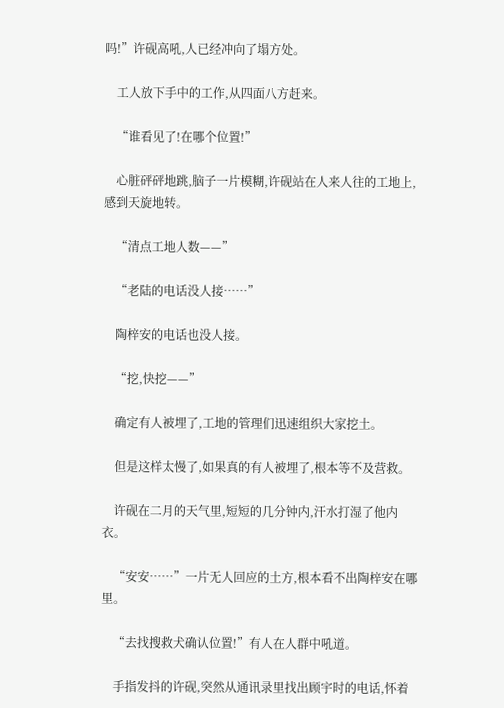吗!”许砚高吼,人已经冲向了塌方处。

    工人放下手中的工作,从四面八方赶来。

    “谁看见了!在哪个位置!”

    心脏砰砰地跳,脑子一片模糊,许砚站在人来人往的工地上,感到天旋地转。

    “清点工地人数——”

    “老陆的电话没人接……”

    陶梓安的电话也没人接。

    “挖,快挖——”

    确定有人被埋了,工地的管理们迅速组织大家挖土。

    但是这样太慢了,如果真的有人被埋了,根本等不及营救。

    许砚在二月的天气里,短短的几分钟内,汗水打湿了他内衣。

    “安安……”一片无人回应的土方,根本看不出陶梓安在哪里。

    “去找搜救犬确认位置!”有人在人群中吼道。

    手指发抖的许砚,突然从通讯录里找出顾宇时的电话,怀着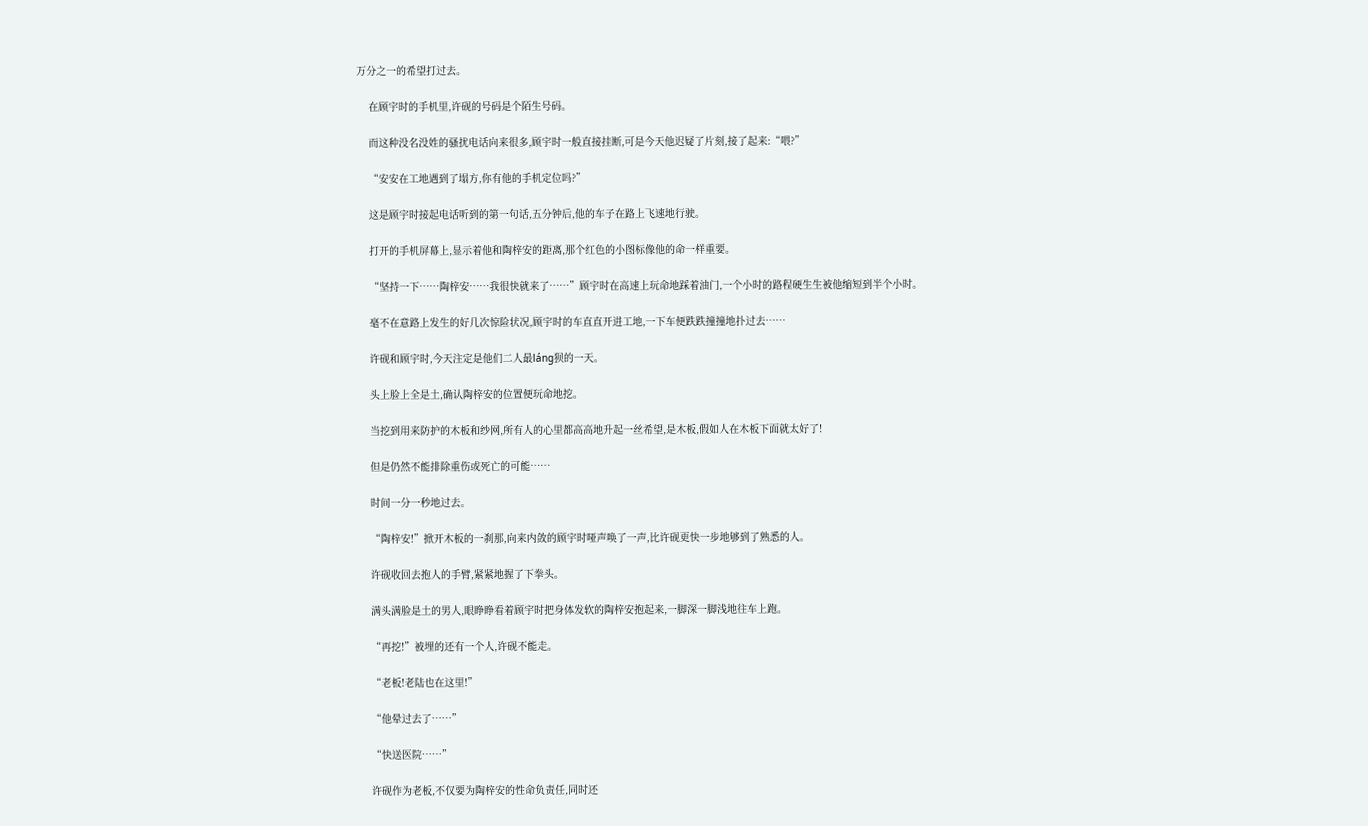万分之一的希望打过去。

    在顾宇时的手机里,许砚的号码是个陌生号码。

    而这种没名没姓的骚扰电话向来很多,顾宇时一般直接挂断,可是今天他迟疑了片刻,接了起来:“喂?”

    “安安在工地遇到了塌方,你有他的手机定位吗?”

    这是顾宇时接起电话听到的第一句话,五分钟后,他的车子在路上飞速地行驶。

    打开的手机屏幕上,显示着他和陶梓安的距离,那个红色的小图标像他的命一样重要。

    “坚持一下……陶梓安……我很快就来了……”顾宇时在高速上玩命地踩着油门,一个小时的路程硬生生被他缩短到半个小时。

    毫不在意路上发生的好几次惊险状况,顾宇时的车直直开进工地,一下车便跌跌撞撞地扑过去……

    许砚和顾宇时,今天注定是他们二人最láng狈的一天。

    头上脸上全是土,确认陶梓安的位置便玩命地挖。

    当挖到用来防护的木板和纱网,所有人的心里都高高地升起一丝希望,是木板,假如人在木板下面就太好了!

    但是仍然不能排除重伤或死亡的可能……

    时间一分一秒地过去。

    “陶梓安!”掀开木板的一刹那,向来内敛的顾宇时哑声唤了一声,比许砚更快一步地够到了熟悉的人。

    许砚收回去抱人的手臂,紧紧地握了下拳头。

    满头满脸是土的男人,眼睁睁看着顾宇时把身体发软的陶梓安抱起来,一脚深一脚浅地往车上跑。

    “再挖!”被埋的还有一个人,许砚不能走。

    “老板!老陆也在这里!”

    “他晕过去了……”

    “快送医院……”

    许砚作为老板,不仅要为陶梓安的性命负责任,同时还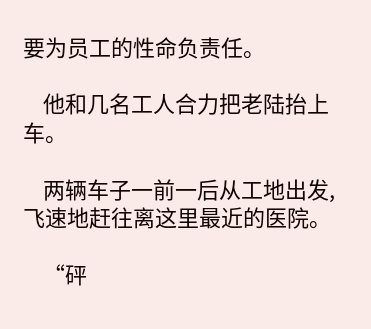要为员工的性命负责任。

    他和几名工人合力把老陆抬上车。

    两辆车子一前一后从工地出发,飞速地赶往离这里最近的医院。

    “砰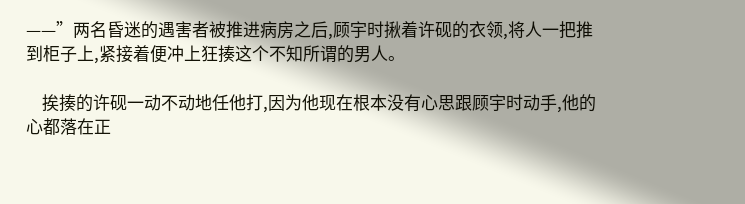——”两名昏迷的遇害者被推进病房之后,顾宇时揪着许砚的衣领,将人一把推到柜子上,紧接着便冲上狂揍这个不知所谓的男人。

    挨揍的许砚一动不动地任他打,因为他现在根本没有心思跟顾宇时动手,他的心都落在正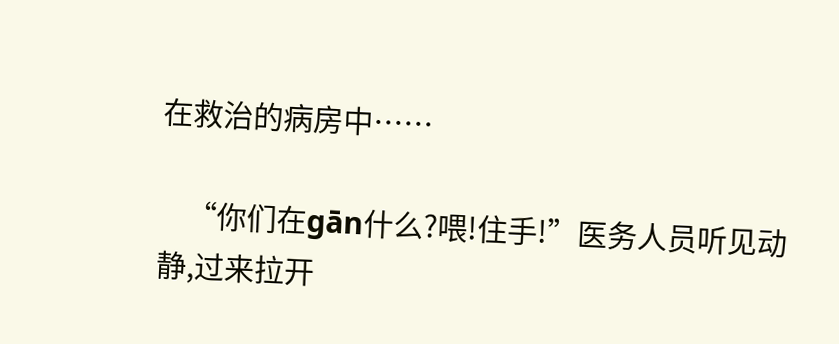在救治的病房中……

    “你们在gān什么?喂!住手!”医务人员听见动静,过来拉开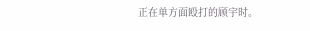正在单方面殴打的顾宇时。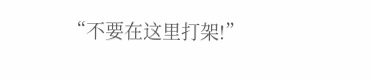“不要在这里打架!”